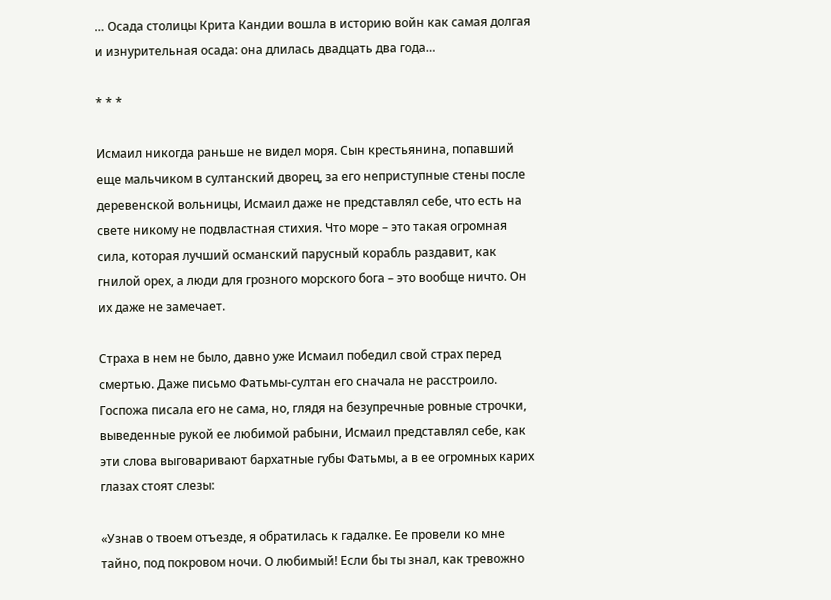… Осада столицы Крита Кандии вошла в историю войн как самая долгая и изнурительная осада: она длилась двадцать два года…

* * *

Исмаил никогда раньше не видел моря. Сын крестьянина, попавший еще мальчиком в султанский дворец, за его неприступные стены после деревенской вольницы, Исмаил даже не представлял себе, что есть на свете никому не подвластная стихия. Что море – это такая огромная сила, которая лучший османский парусный корабль раздавит, как гнилой орех, а люди для грозного морского бога – это вообще ничто. Он их даже не замечает.

Страха в нем не было, давно уже Исмаил победил свой страх перед смертью. Даже письмо Фатьмы-султан его сначала не расстроило. Госпожа писала его не сама, но, глядя на безупречные ровные строчки, выведенные рукой ее любимой рабыни, Исмаил представлял себе, как эти слова выговаривают бархатные губы Фатьмы, а в ее огромных карих глазах стоят слезы:

«Узнав о твоем отъезде, я обратилась к гадалке. Ее провели ко мне тайно, под покровом ночи. О любимый! Если бы ты знал, как тревожно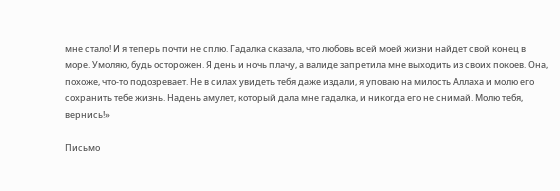мне стало! И я теперь почти не сплю. Гадалка сказала, что любовь всей моей жизни найдет свой конец в море. Умоляю, будь осторожен. Я день и ночь плачу, а валиде запретила мне выходить из своих покоев. Она, похоже, что-то подозревает. Не в силах увидеть тебя даже издали, я уповаю на милость Аллаха и молю его сохранить тебе жизнь. Надень амулет, который дала мне гадалка, и никогда его не снимай. Молю тебя, вернись!»

Письмо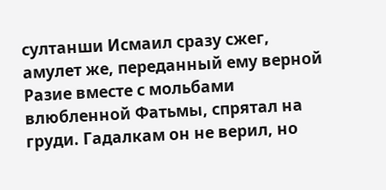султанши Исмаил сразу сжег, амулет же, переданный ему верной Разие вместе с мольбами влюбленной Фатьмы, спрятал на груди. Гадалкам он не верил, но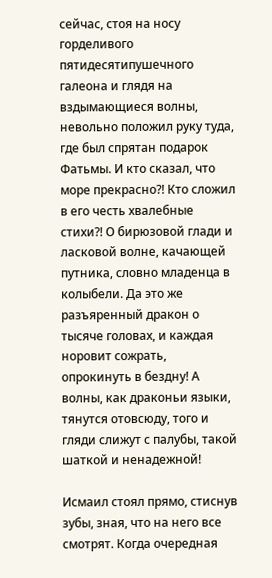сейчас, стоя на носу горделивого пятидесятипушечного галеона и глядя на вздымающиеся волны, невольно положил руку туда, где был спрятан подарок Фатьмы. И кто сказал, что море прекрасно?! Кто сложил в его честь хвалебные стихи?! О бирюзовой глади и ласковой волне, качающей путника, словно младенца в колыбели. Да это же разъяренный дракон о тысяче головах, и каждая норовит сожрать, опрокинуть в бездну! А волны, как драконьи языки, тянутся отовсюду, того и гляди слижут с палубы, такой шаткой и ненадежной!

Исмаил стоял прямо, стиснув зубы, зная, что на него все смотрят. Когда очередная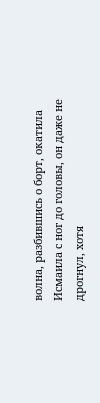волна, разбившись о борт, окатила Исмаила с ног до головы, он даже не дрогнул, хотя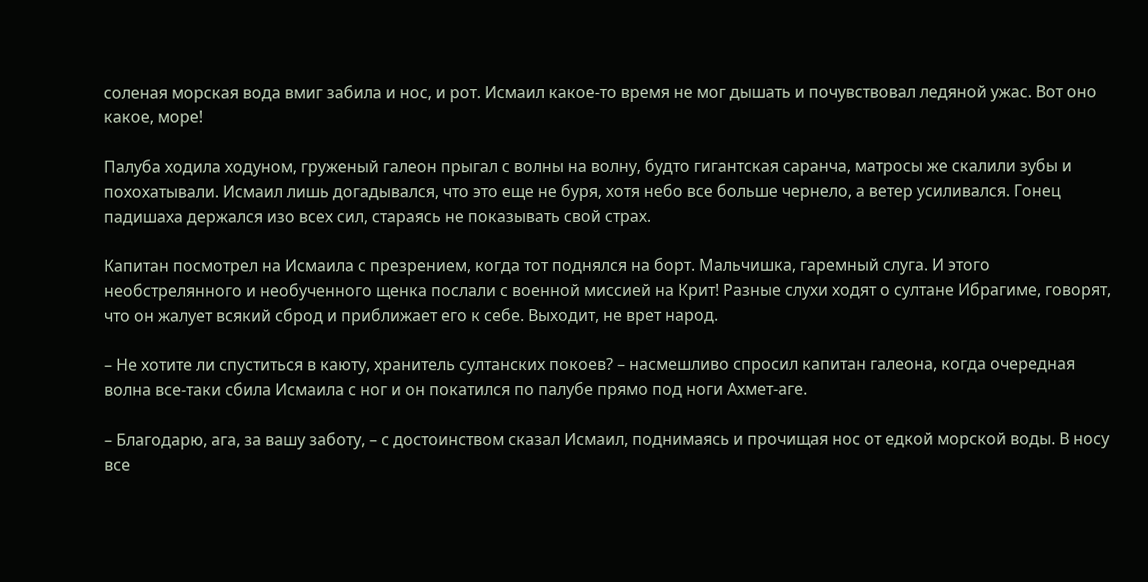соленая морская вода вмиг забила и нос, и рот. Исмаил какое-то время не мог дышать и почувствовал ледяной ужас. Вот оно какое, море!

Палуба ходила ходуном, груженый галеон прыгал с волны на волну, будто гигантская саранча, матросы же скалили зубы и похохатывали. Исмаил лишь догадывался, что это еще не буря, хотя небо все больше чернело, а ветер усиливался. Гонец падишаха держался изо всех сил, стараясь не показывать свой страх.

Капитан посмотрел на Исмаила с презрением, когда тот поднялся на борт. Мальчишка, гаремный слуга. И этого необстрелянного и необученного щенка послали с военной миссией на Крит! Разные слухи ходят о султане Ибрагиме, говорят, что он жалует всякий сброд и приближает его к себе. Выходит, не врет народ.

– Не хотите ли спуститься в каюту, хранитель султанских покоев? – насмешливо спросил капитан галеона, когда очередная волна все-таки сбила Исмаила с ног и он покатился по палубе прямо под ноги Ахмет-аге.

– Благодарю, ага, за вашу заботу, – с достоинством сказал Исмаил, поднимаясь и прочищая нос от едкой морской воды. В носу все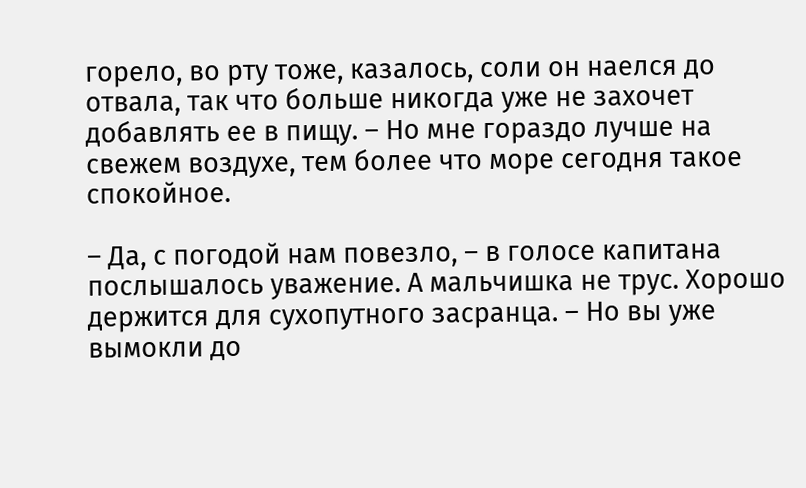горело, во рту тоже, казалось, соли он наелся до отвала, так что больше никогда уже не захочет добавлять ее в пищу. – Но мне гораздо лучше на свежем воздухе, тем более что море сегодня такое спокойное.

– Да, с погодой нам повезло, – в голосе капитана послышалось уважение. А мальчишка не трус. Хорошо держится для сухопутного засранца. – Но вы уже вымокли до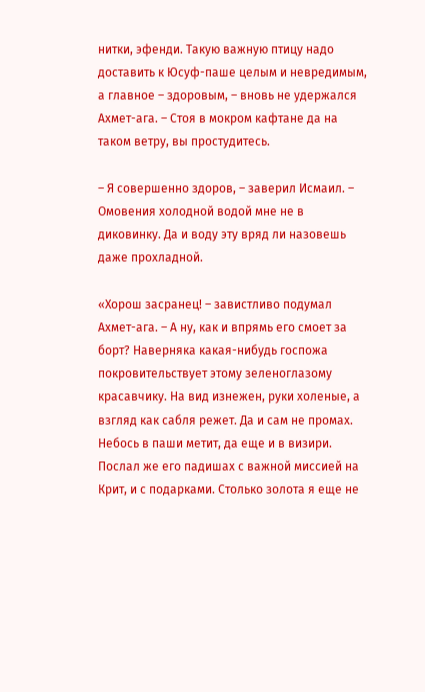нитки, эфенди. Такую важную птицу надо доставить к Юсуф-паше целым и невредимым, а главное – здоровым, – вновь не удержался Ахмет-ага. – Стоя в мокром кафтане да на таком ветру, вы простудитесь.

– Я совершенно здоров, – заверил Исмаил. – Омовения холодной водой мне не в диковинку. Да и воду эту вряд ли назовешь даже прохладной.

«Хорош засранец! – завистливо подумал Ахмет-ага. – А ну, как и впрямь его смоет за борт? Наверняка какая-нибудь госпожа покровительствует этому зеленоглазому красавчику. На вид изнежен, руки холеные, а взгляд как сабля режет. Да и сам не промах. Небось в паши метит, да еще и в визири. Послал же его падишах с важной миссией на Крит, и с подарками. Столько золота я еще не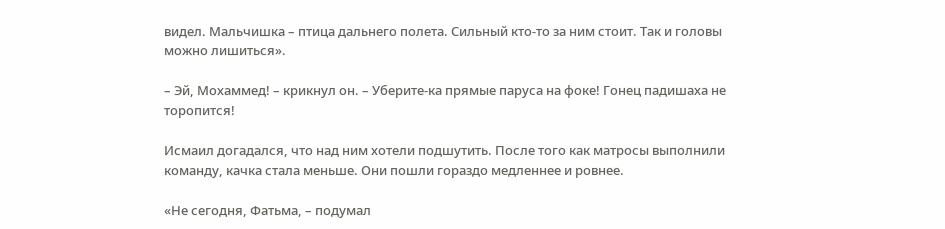видел. Мальчишка – птица дальнего полета. Сильный кто-то за ним стоит. Так и головы можно лишиться».

– Эй, Мохаммед! – крикнул он. – Уберите-ка прямые паруса на фоке! Гонец падишаха не торопится!

Исмаил догадался, что над ним хотели подшутить. После того как матросы выполнили команду, качка стала меньше. Они пошли гораздо медленнее и ровнее.

«Не сегодня, Фатьма, – подумал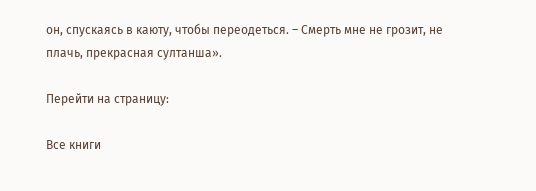он, спускаясь в каюту, чтобы переодеться. – Смерть мне не грозит, не плачь, прекрасная султанша».

Перейти на страницу:

Все книги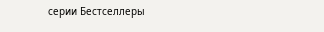серии Бестселлеры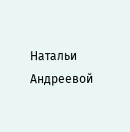Натальи Андреевой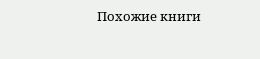Похожие книги